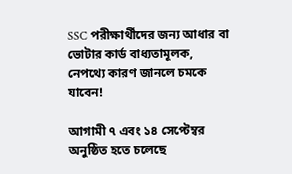SSC পরীক্ষার্থীদের জন্য আধার বা ভোটার কার্ড বাধ্যতামূলক, নেপথ্যে কারণ জানলে চমকে যাবেন!

আগামী ৭ এবং ১৪ সেপ্টেম্বর অনুষ্ঠিত হতে চলেছে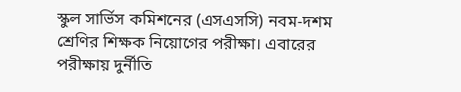স্কুল সার্ভিস কমিশনের (এসএসসি) নবম-দশম শ্রেণির শিক্ষক নিয়োগের পরীক্ষা। এবারের পরীক্ষায় দুর্নীতি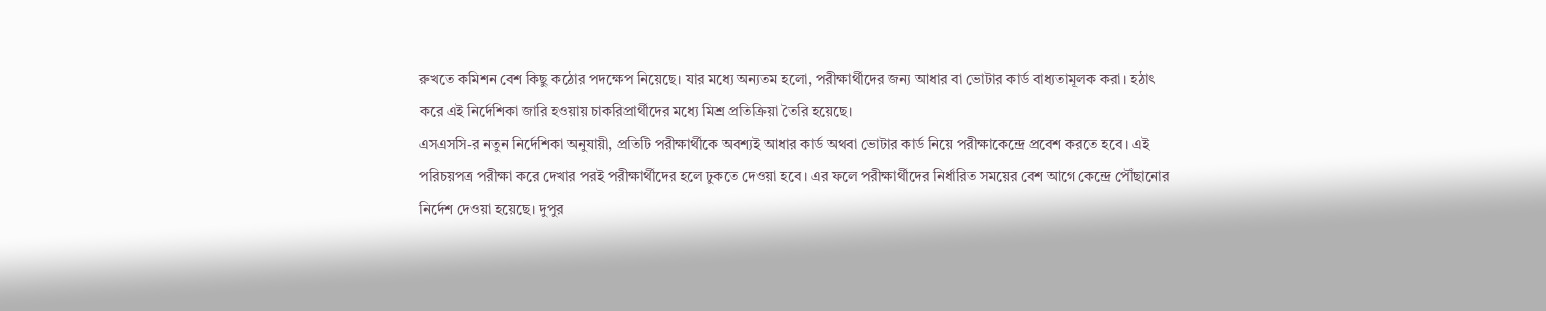রুখতে কমিশন বেশ কিছু কঠোর পদক্ষেপ নিয়েছে। যার মধ্যে অন্যতম হলো, পরীক্ষার্থীদের জন্য আধার বা ভোটার কার্ড বাধ্যতামূলক করা। হঠাৎ করে এই নির্দেশিকা জারি হওয়ায় চাকরিপ্রার্থীদের মধ্যে মিশ্র প্রতিক্রিয়া তৈরি হয়েছে।
এসএসসি-র নতুন নির্দেশিকা অনুযায়ী, প্রতিটি পরীক্ষার্থীকে অবশ্যই আধার কার্ড অথবা ভোটার কার্ড নিয়ে পরীক্ষাকেন্দ্রে প্রবেশ করতে হবে। এই পরিচয়পত্র পরীক্ষা করে দেখার পরই পরীক্ষার্থীদের হলে ঢুকতে দেওয়া হবে। এর ফলে পরীক্ষার্থীদের নির্ধারিত সময়ের বেশ আগে কেন্দ্রে পৌঁছানোর নির্দেশ দেওয়া হয়েছে। দুপুর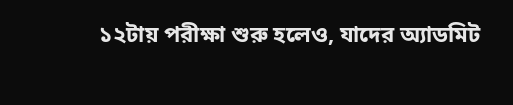১২টায় পরীক্ষা শুরু হলেও, যাদের অ্যাডমিট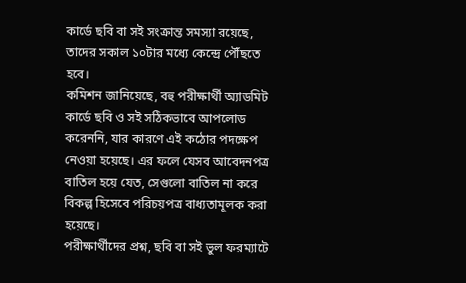কার্ডে ছবি বা সই সংক্রান্ত সমস্যা রয়েছে, তাদের সকাল ১০টার মধ্যে কেন্দ্রে পৌঁছতে হবে।
কমিশন জানিয়েছে, বহু পরীক্ষার্থী অ্যাডমিট কার্ডে ছবি ও সই সঠিকভাবে আপলোড করেননি, যার কারণে এই কঠোর পদক্ষেপ নেওয়া হয়েছে। এর ফলে যেসব আবেদনপত্র বাতিল হয়ে যেত, সেগুলো বাতিল না করে বিকল্প হিসেবে পরিচয়পত্র বাধ্যতামূলক করা হয়েছে।
পরীক্ষার্থীদের প্রশ্ন, ছবি বা সই ভুল ফরম্যাটে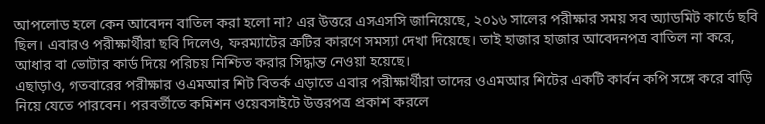আপলোড হলে কেন আবেদন বাতিল করা হলো না? এর উত্তরে এসএসসি জানিয়েছে, ২০১৬ সালের পরীক্ষার সময় সব অ্যাডমিট কার্ডে ছবি ছিল। এবারও পরীক্ষার্থীরা ছবি দিলেও, ফরম্যাটের ত্রুটির কারণে সমস্যা দেখা দিয়েছে। তাই হাজার হাজার আবেদনপত্র বাতিল না করে, আধার বা ভোটার কার্ড দিয়ে পরিচয় নিশ্চিত করার সিদ্ধান্ত নেওয়া হয়েছে।
এছাড়াও, গতবারের পরীক্ষার ওএমআর শিট বিতর্ক এড়াতে এবার পরীক্ষার্থীরা তাদের ওএমআর শিটের একটি কার্বন কপি সঙ্গে করে বাড়ি নিয়ে যেতে পারবেন। পরবর্তীতে কমিশন ওয়েবসাইটে উত্তরপত্র প্রকাশ করলে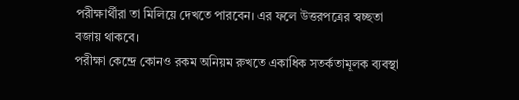পরীক্ষার্থীরা তা মিলিয়ে দেখতে পারবেন। এর ফলে উত্তরপত্রের স্বচ্ছতা বজায় থাকবে।
পরীক্ষা কেন্দ্রে কোনও রকম অনিয়ম রুখতে একাধিক সতর্কতামূলক ব্যবস্থা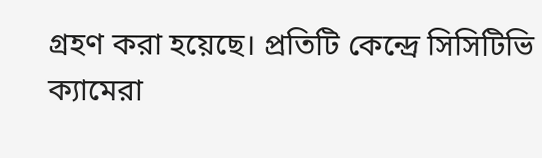গ্রহণ করা হয়েছে। প্রতিটি কেন্দ্রে সিসিটিভি ক্যামেরা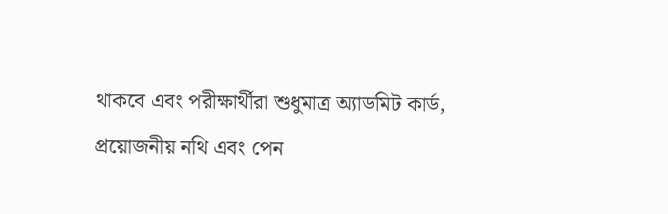থাকবে এবং পরীক্ষার্থীরা শুধুমাত্র অ্যাডমিট কার্ড, প্রয়োজনীয় নথি এবং পেন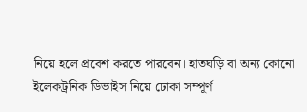নিয়ে হলে প্রবেশ করতে পারবেন। হাতঘড়ি বা অন্য কোনো ইলেকট্রনিক ডিভাইস নিয়ে ঢোকা সম্পূর্ণ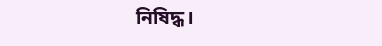নিষিদ্ধ।